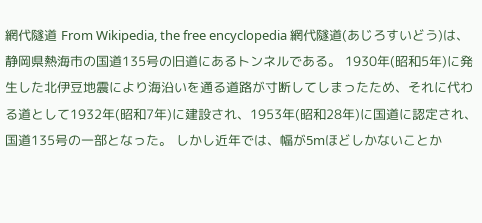網代隧道 From Wikipedia, the free encyclopedia 網代隧道(あじろすいどう)は、静岡県熱海市の国道135号の旧道にあるトンネルである。 1930年(昭和5年)に発生した北伊豆地震により海沿いを通る道路が寸断してしまったため、それに代わる道として1932年(昭和7年)に建設され、1953年(昭和28年)に国道に認定され、国道135号の一部となった。 しかし近年では、幅が5mほどしかないことか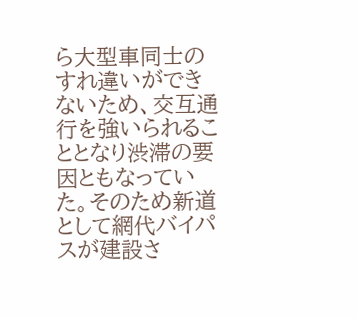ら大型車同士のすれ違いができないため、交互通行を強いられることとなり渋滞の要因ともなっていた。そのため新道として網代バイパスが建設さ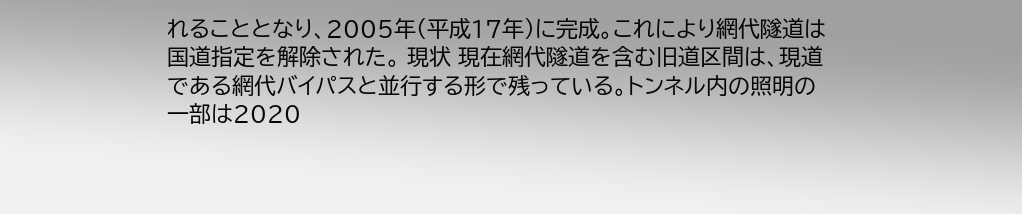れることとなり、2005年(平成17年)に完成。これにより網代隧道は国道指定を解除された。 現状 現在網代隧道を含む旧道区間は、現道である網代バイパスと並行する形で残っている。トンネル内の照明の一部は2020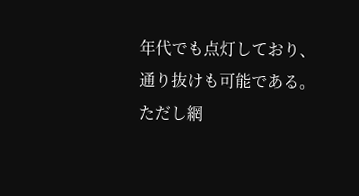年代でも点灯しており、通り抜けも可能である。ただし網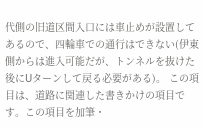代側の旧道区間入口には車止めが設置してあるので、四輪車での通行はできない(伊東側からは進入可能だが、トンネルを抜けた後にUターンして戻る必要がある)。 この項目は、道路に関連した書きかけの項目です。この項目を加筆・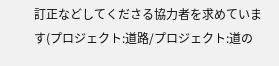訂正などしてくださる協力者を求めています(プロジェクト:道路/プロジェクト:道の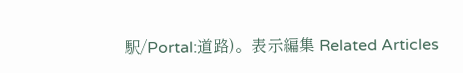駅/Portal:道路)。表示編集 Related Articles